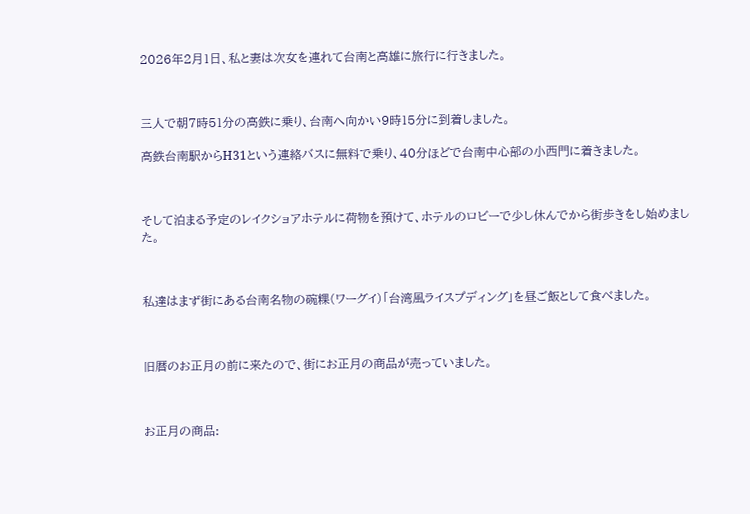2026年2月1日、私と妻は次女を連れて台南と高雄に旅行に行きました。



三人で朝7時51分の高鉄に乗り、台南へ向かい9時15分に到着しました。

高鉄台南駅からH31という連絡バスに無料で乗り、40分ほどで台南中心部の小西門に着きました。



そして泊まる予定のレイクショアホテルに荷物を預けて、ホテルのロビーで少し休んでから街歩きをし始めました。



私達はまず街にある台南名物の碗粿(ワーグイ)「台湾風ライスプディング」を昼ご飯として食べました。



旧暦のお正月の前に来たので、街にお正月の商品が売っていました。



お正月の商品: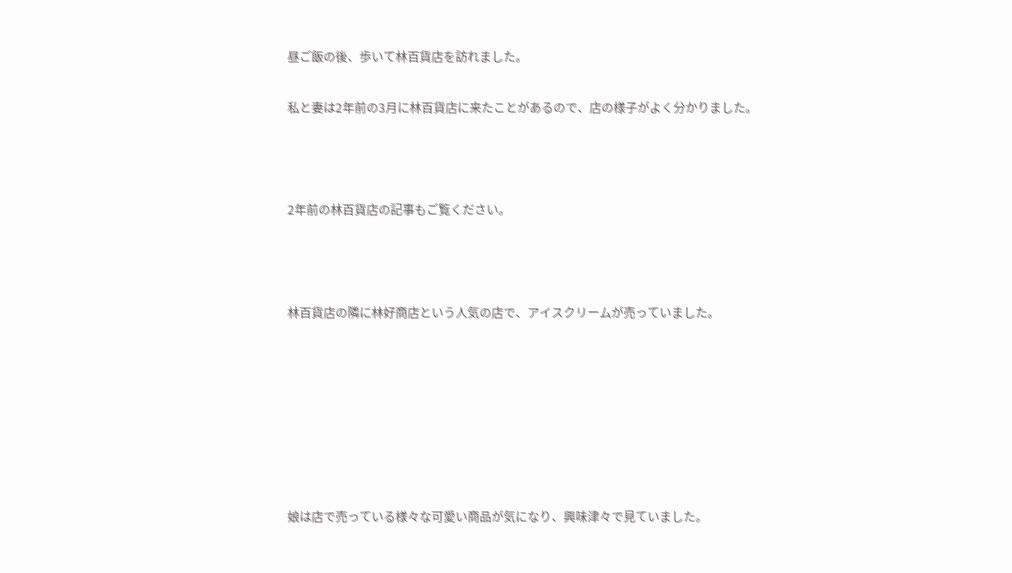昼ご飯の後、歩いて林百貨店を訪れました。

私と妻は2年前の3月に林百貨店に来たことがあるので、店の様子がよく分かりました。



2年前の林百貨店の記事もご覧ください。



林百貨店の隣に林好商店という人気の店で、アイスクリームが売っていました。







娘は店で売っている様々な可愛い商品が気になり、興味津々で見ていました。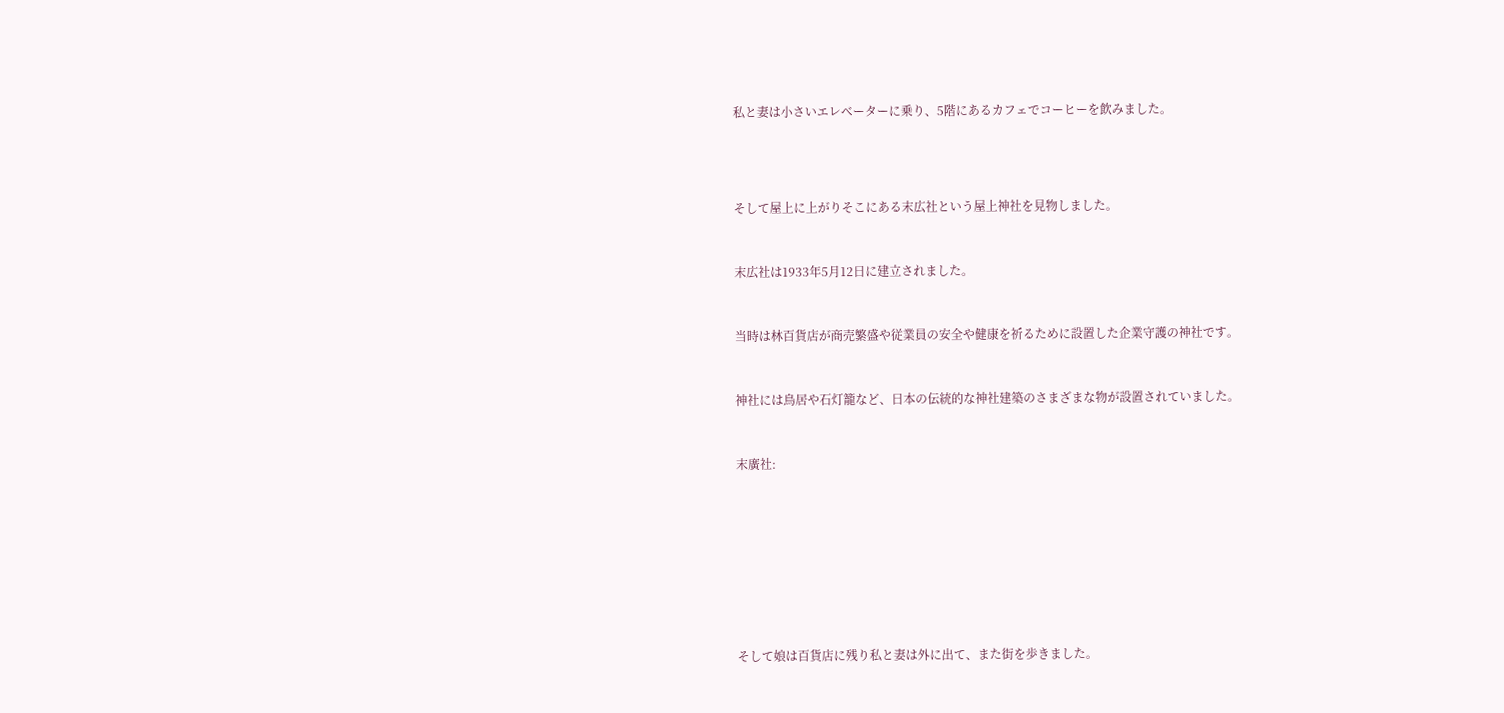私と妻は小さいエレベーターに乗り、5階にあるカフェでコーヒーを飲みました。





そして屋上に上がりそこにある末広社という屋上神社を見物しました。



末広社は1933年5月12日に建立されました。



当時は林百貨店が商売繁盛や従業員の安全や健康を祈るために設置した企業守護の神社です。



神社には鳥居や石灯籠など、日本の伝統的な神社建築のさまざまな物が設置されていました。



末廣社:











そして娘は百貨店に残り私と妻は外に出て、また街を歩きました。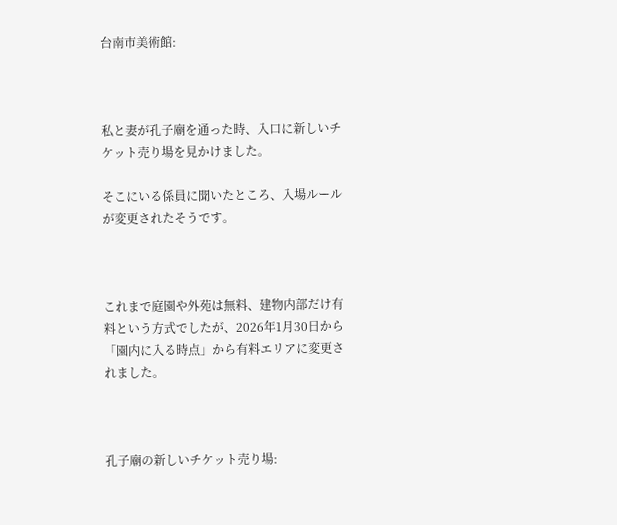台南市美術館:



私と妻が孔子廟を通った時、入口に新しいチケット売り場を見かけました。

そこにいる係員に聞いたところ、入場ルールが変更されたそうです。



これまで庭園や外苑は無料、建物内部だけ有料という方式でしたが、2026年1月30日から「園内に入る時点」から有料エリアに変更されました。



孔子廟の新しいチケット売り場: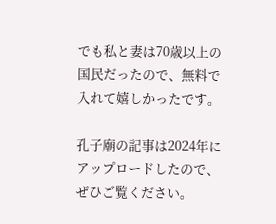でも私と妻は70歳以上の国民だったので、無料で入れて嬉しかったです。

孔子廟の記事は2024年にアップロードしたので、ぜひご覧ください。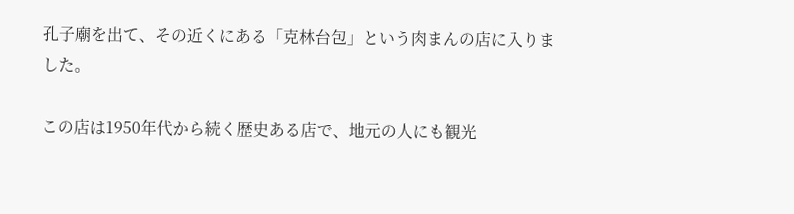孔子廟を出て、その近くにある「克林台包」という肉まんの店に入りました。

この店は1950年代から続く歴史ある店で、地元の人にも観光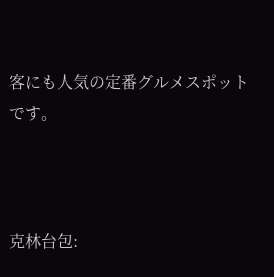客にも人気の定番グルメスポットです。



克林台包: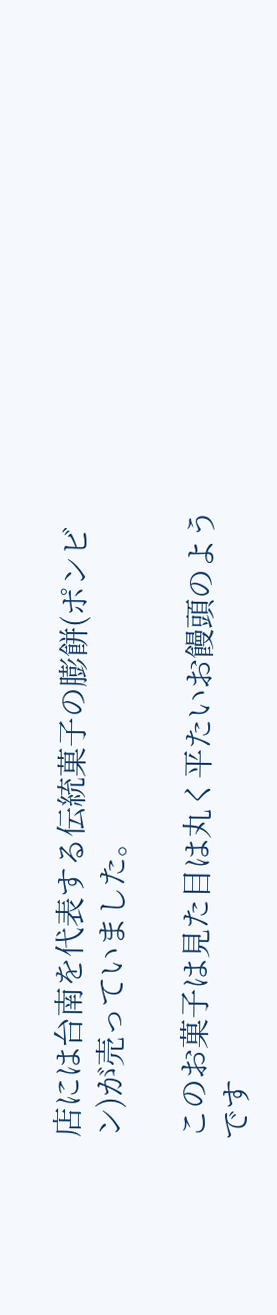店には台南を代表する伝統菓子の膨餅(ポンビン)が売っていました。

このお菓子は見た目は丸く平たいお饅頭のようです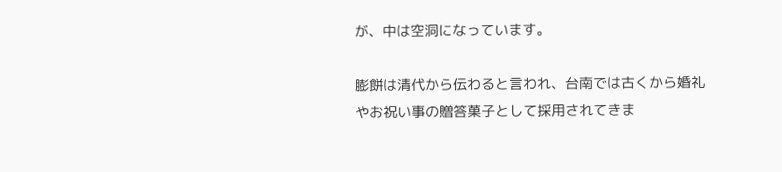が、中は空洞になっています。

膨餅は清代から伝わると言われ、台南では古くから婚礼やお祝い事の贈答菓子として採用されてきま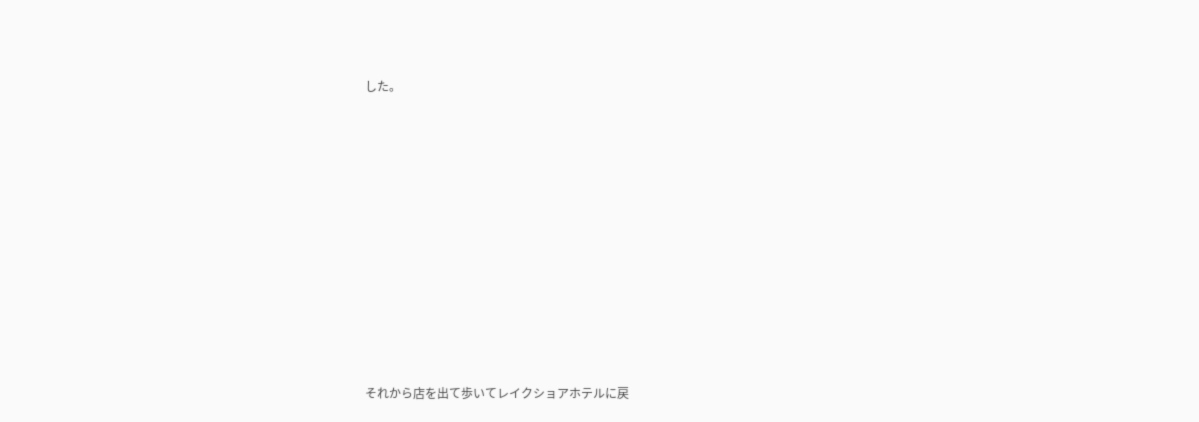した。











それから店を出て歩いてレイクショアホテルに戻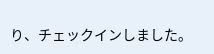り、チェックインしました。